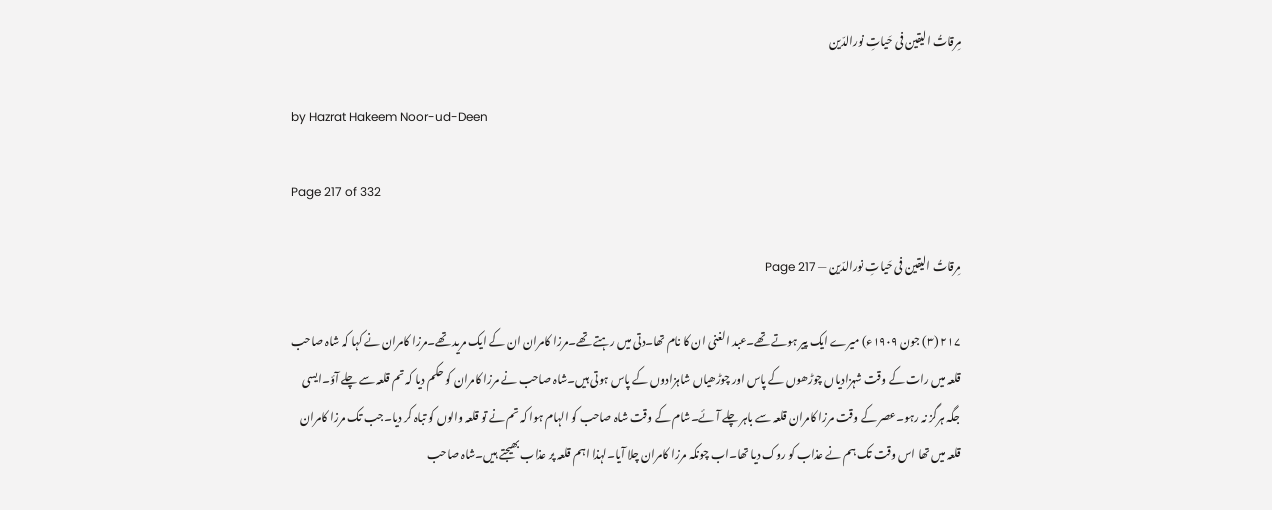مِرقاتُ الیقین فی حَیاتِ نورالدّین

by Hazrat Hakeem Noor-ud-Deen

Page 217 of 332

مِرقاتُ الیقین فی حَیاتِ نورالدّین — Page 217

۲۱۷ (۳) جون ۱۹۰۹ء) میرے ایک پیر ہوتے تھے۔عبد الغنی ان کا نام تھا۔دتی میں رہتے تھے۔مرزا کامران ان کے ایک مرید تھے۔مرزا کامران نے کہا کہ شاہ صاحب قلعہ میں رات کے وقت شہزادیاں چوڑھوں کے پاس اور چوڑھیاں شاہزادوں کے پاس ہوتی ہیں۔شاہ صاحب نے مرزا کامران کو حکم دیا کہ تم قلعہ سے چلے آؤ۔ایسی جگہ ہرگز نہ رہو۔عصر کے وقت مرزا کامران قلعہ سے باہر چلے آئے۔شام کے وقت شاہ صاحب کو الہام ہوا کہ تم نے تو قلعہ والوں کو تباہ کر دیا۔جب تک مرزا کامران قلعہ میں تھا اس وقت تک ہم نے عذاب کو روک دیا تھا۔اب چونکہ مرزا کامران چلا آیا۔لہذا اہم قلعہ پر عذاب بھیجتے ہیں۔شاہ صاحب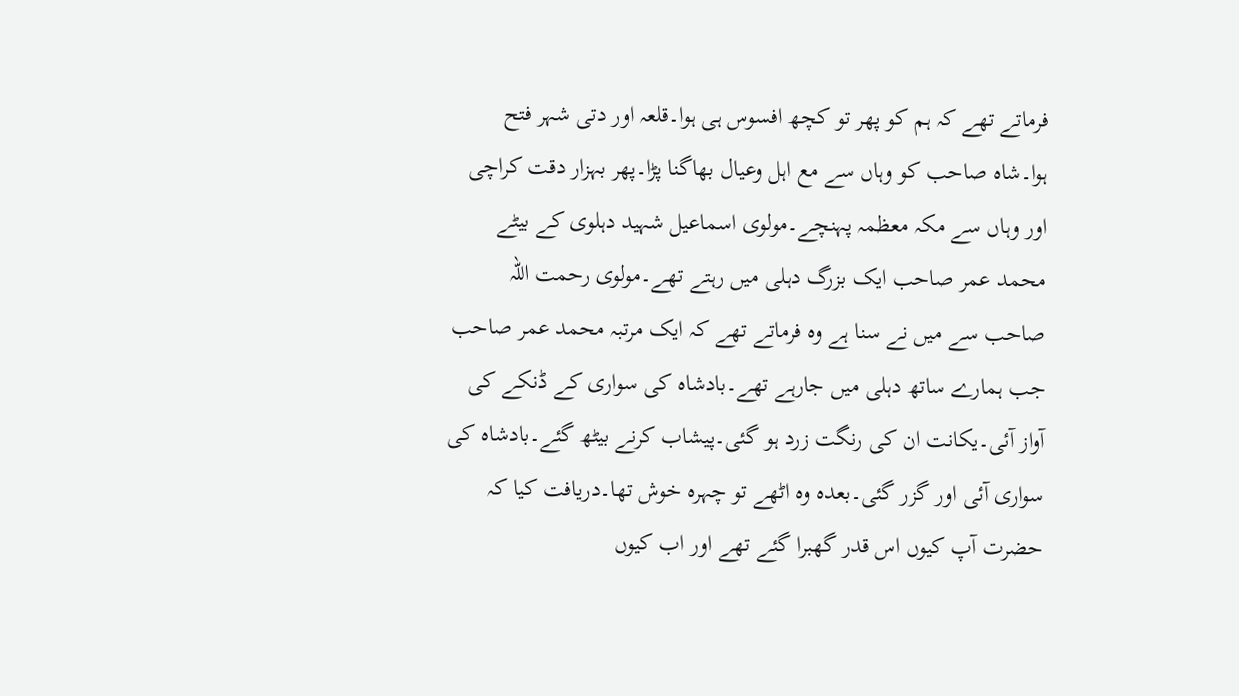فرماتے تھے کہ ہم کو پھر تو کچھ افسوس ہی ہوا۔قلعہ اور دتی شہر فتح ہوا۔شاہ صاحب کو وہاں سے مع اہل وعیال بھاگنا پڑا۔پھر بہزار دقت کراچی اور وہاں سے مکہ معظمہ پہنچے۔مولوی اسماعیل شہید دہلوی کے بیٹے محمد عمر صاحب ایک بزرگ دہلی میں رہتے تھے۔مولوی رحمت اللہ صاحب سے میں نے سنا ہے وہ فرماتے تھے کہ ایک مرتبہ محمد عمر صاحب جب ہمارے ساتھ دہلی میں جارہے تھے۔بادشاہ کی سواری کے ڈنکے کی آواز آئی۔یکانت ان کی رنگت زرد ہو گئی۔پیشاب کرنے بیٹھ گئے۔بادشاہ کی سواری آئی اور گزر گئی۔بعدہ وہ اٹھے تو چہرہ خوش تھا۔دریافت کیا کہ حضرت آپ کیوں اس قدر گھبرا گئے تھے اور اب کیوں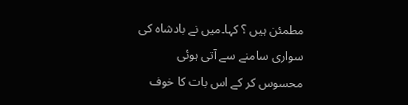مطمئن ہیں ؟ کہا۔میں نے بادشاہ کی سواری سامنے سے آتی ہوئی محسوس کر کے اس بات کا خوف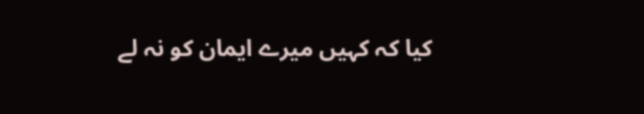کیا کہ کہیں میرے ایمان کو نہ لے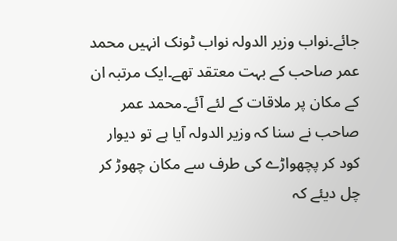جائے۔نواب وزیر الدولہ نواب ٹونک انہیں محمد عمر صاحب کے بہت معتقد تھے۔ایک مرتبہ ان کے مکان پر ملاقات کے لئے آئے۔محمد عمر صاحب نے سنا کہ وزیر الدولہ آیا ہے تو دیوار کود کر پچھواڑے کی طرف سے مکان چھوڑ کر چل دیئے کہ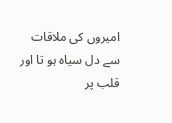امیروں کی ملاقات سے دل سیاہ ہو تا اور قلب پر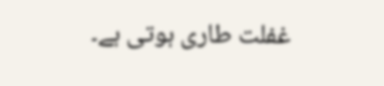غفلت طاری ہوتی ہے۔